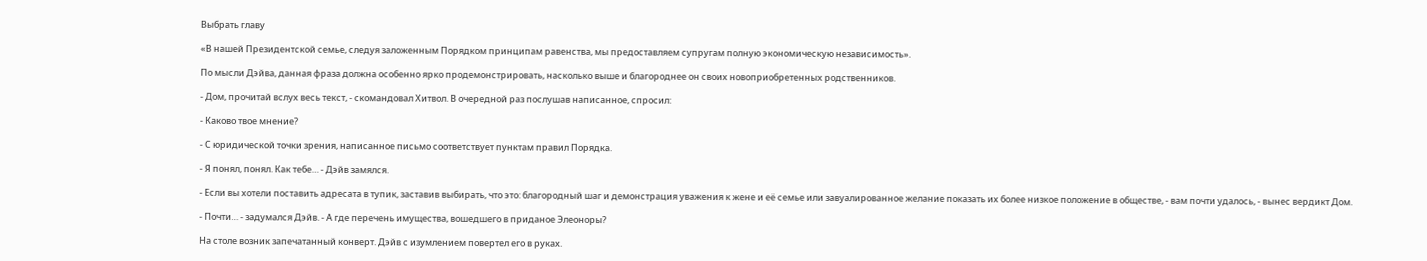Выбрать главу

«В нашей Президентской семье, следуя заложенным Порядком принципам равенства, мы предоставляем супругам полную экономическую независимость».

По мысли Дэйва, данная фраза должна особенно ярко продемонстрировать, насколько выше и благороднее он своих новоприобретенных родственников.

‑ Дом, прочитай вслух весь текст, ‑ скомандовал Хитвол. В очередной раз послушав написанное, спросил:

‑ Каково твое мнение?

‑ С юридической точки зрения, написанное письмо соответствует пунктам правил Порядка.

‑ Я понял, понял. Как тебе… ‑ Дэйв замялся.

‑ Если вы хотели поставить адресата в тупик, заставив выбирать, что это: благородный шаг и демонстрация уважения к жене и её семье или завуалированное желание показать их более низкое положение в обществе, ‑ вам почти удалось, ‑ вынес вердикт Дом.

‑ Почти… ‑ задумался Дэйв. ‑ А где перечень имущества, вошедшего в приданое Элеоноры?

На столе возник запечатанный конверт. Дэйв с изумлением повертел его в руках.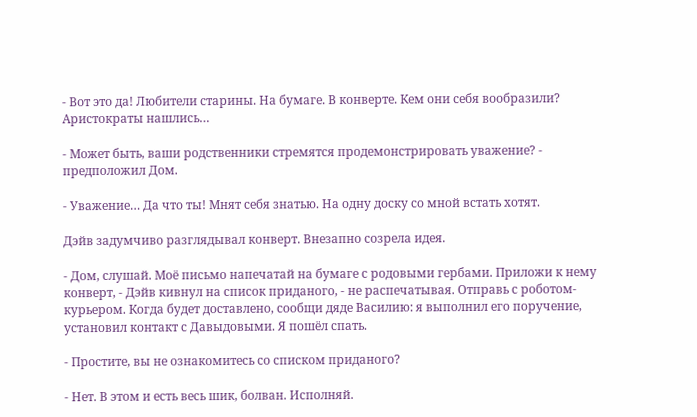‑ Вот это да! Любители старины. На бумаге. В конверте. Кем они себя вообразили? Аристократы нашлись…

‑ Может быть, ваши родственники стремятся продемонстрировать уважение? ‑ предположил Дом.

‑ Уважение… Да что ты! Мнят себя знатью. На одну доску со мной встать хотят.

Дэйв задумчиво разглядывал конверт. Внезапно созрела идея.

‑ Дом, слушай. Моё письмо напечатай на бумаге с родовыми гербами. Приложи к нему конверт, ‑ Дэйв кивнул на список приданого, ‑ не распечатывая. Отправь с роботом-курьером. Когда будет доставлено, сообщи дяде Василию: я выполнил его поручение, установил контакт с Давыдовыми. Я пошёл спать.

‑ Простите, вы не ознакомитесь со списком приданого?

‑ Нет. В этом и есть весь шик, болван. Исполняй.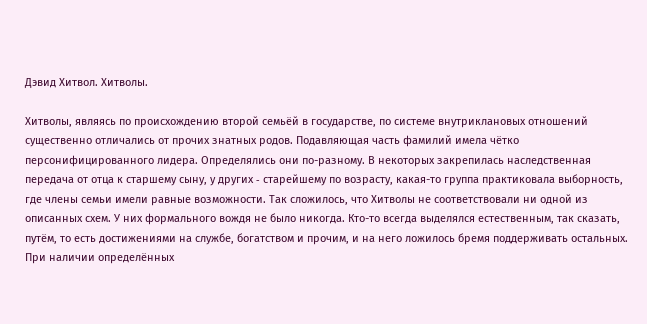Дэвид Хитвол. Хитволы.

Хитволы, являясь по происхождению второй семьёй в государстве, по системе внутриклановых отношений существенно отличались от прочих знатных родов. Подавляющая часть фамилий имела чётко персонифицированного лидера. Определялись они по-разному. В некоторых закрепилась наследственная передача от отца к старшему сыну, у других ‑ старейшему по возрасту, какая-то группа практиковала выборность, где члены семьи имели равные возможности. Так сложилось, что Хитволы не соответствовали ни одной из описанных схем. У них формального вождя не было никогда. Кто-то всегда выделялся естественным, так сказать, путём, то есть достижениями на службе, богатством и прочим, и на него ложилось бремя поддерживать остальных. При наличии определённых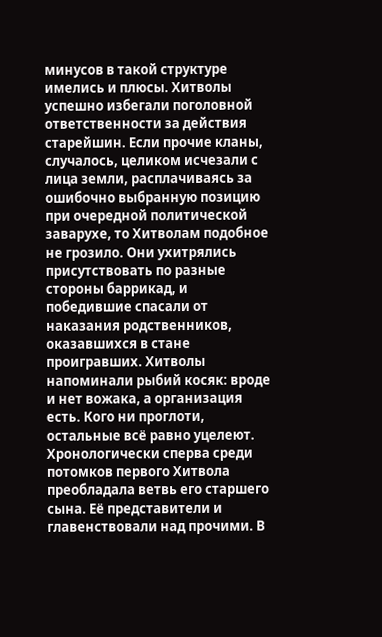минусов в такой структуре имелись и плюсы. Хитволы успешно избегали поголовной ответственности за действия старейшин. Если прочие кланы, случалось, целиком исчезали с лица земли, расплачиваясь за ошибочно выбранную позицию при очередной политической заварухе, то Хитволам подобное не грозило. Они ухитрялись присутствовать по разные стороны баррикад, и победившие спасали от наказания родственников, оказавшихся в стане проигравших. Хитволы напоминали рыбий косяк: вроде и нет вожака, а организация есть. Кого ни проглоти, остальные всё равно уцелеют. Хронологически сперва среди потомков первого Хитвола преобладала ветвь его старшего сына. Её представители и главенствовали над прочими. В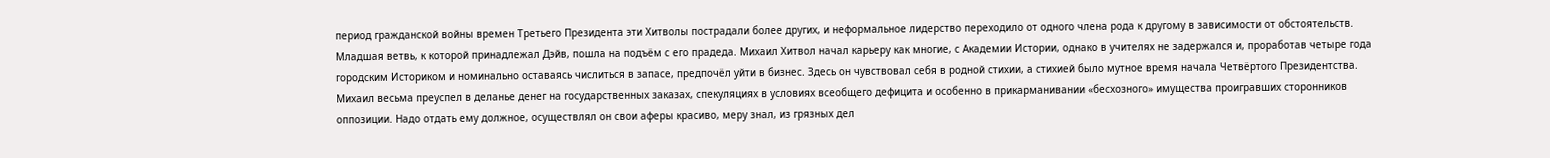период гражданской войны времен Третьего Президента эти Хитволы пострадали более других, и неформальное лидерство переходило от одного члена рода к другому в зависимости от обстоятельств. Младшая ветвь, к которой принадлежал Дэйв, пошла на подъём с его прадеда. Михаил Хитвол начал карьеру как многие, с Академии Истории, однако в учителях не задержался и, проработав четыре года городским Историком и номинально оставаясь числиться в запасе, предпочёл уйти в бизнес. Здесь он чувствовал себя в родной стихии, а стихией было мутное время начала Четвёртого Президентства. Михаил весьма преуспел в деланье денег на государственных заказах, спекуляциях в условиях всеобщего дефицита и особенно в прикарманивании «бесхозного» имущества проигравших сторонников оппозиции. Надо отдать ему должное, осуществлял он свои аферы красиво, меру знал, из грязных дел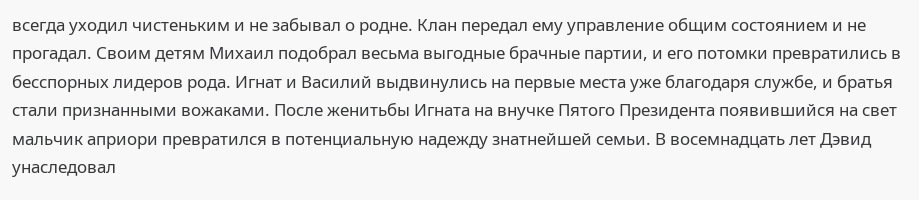всегда уходил чистеньким и не забывал о родне. Клан передал ему управление общим состоянием и не прогадал. Своим детям Михаил подобрал весьма выгодные брачные партии, и его потомки превратились в бесспорных лидеров рода. Игнат и Василий выдвинулись на первые места уже благодаря службе, и братья стали признанными вожаками. После женитьбы Игната на внучке Пятого Президента появившийся на свет мальчик априори превратился в потенциальную надежду знатнейшей семьи. В восемнадцать лет Дэвид унаследовал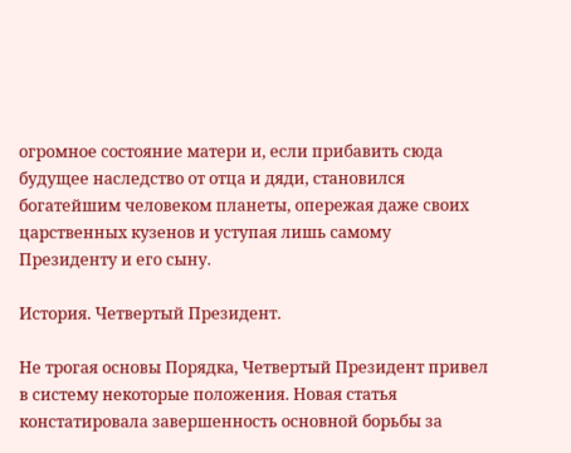огромное состояние матери и, если прибавить сюда будущее наследство от отца и дяди, становился богатейшим человеком планеты, опережая даже своих царственных кузенов и уступая лишь самому Президенту и его сыну.

История. Четвертый Президент.

Не трогая основы Порядка, Четвертый Президент привел в систему некоторые положения. Новая статья констатировала завершенность основной борьбы за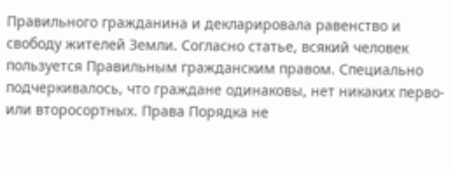Правильного гражданина и декларировала равенство и свободу жителей Земли. Согласно статье, всякий человек пользуется Правильным гражданским правом. Специально подчеркивалось, что граждане одинаковы, нет никаких перво- или второсортных. Права Порядка не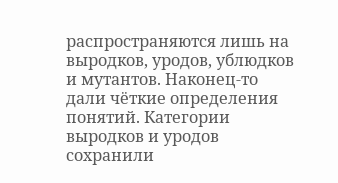распространяются лишь на выродков, уродов, ублюдков и мутантов. Наконец-то дали чёткие определения понятий. Категории выродков и уродов сохранили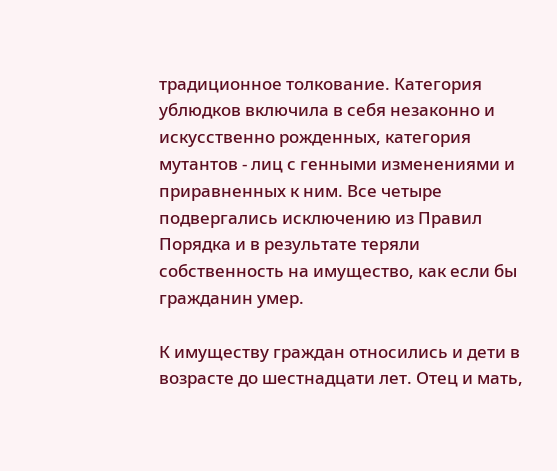традиционное толкование. Категория ублюдков включила в себя незаконно и искусственно рожденных, категория мутантов ‑ лиц с генными изменениями и приравненных к ним. Все четыре подвергались исключению из Правил Порядка и в результате теряли собственность на имущество, как если бы гражданин умер.

К имуществу граждан относились и дети в возрасте до шестнадцати лет. Отец и мать,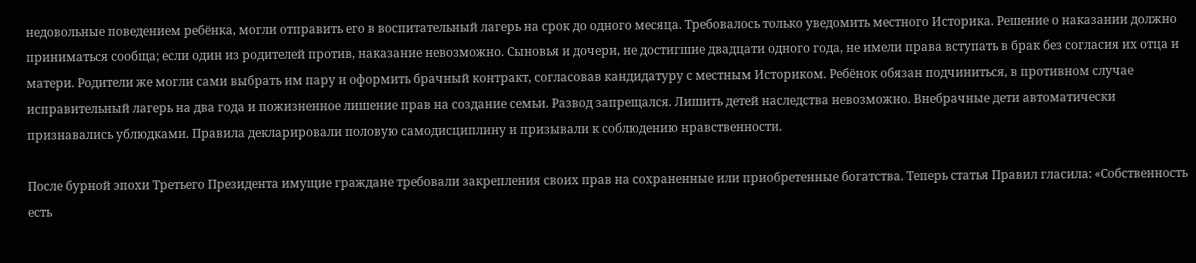недовольные поведением ребёнка, могли отправить его в воспитательный лагерь на срок до одного месяца. Требовалось только уведомить местного Историка. Решение о наказании должно приниматься сообща; если один из родителей против, наказание невозможно. Сыновья и дочери, не достигшие двадцати одного года, не имели права вступать в брак без согласия их отца и матери. Родители же могли сами выбрать им пару и оформить брачный контракт, согласовав кандидатуру с местным Историком. Ребёнок обязан подчиниться, в противном случае исправительный лагерь на два года и пожизненное лишение прав на создание семьи. Развод запрещался. Лишить детей наследства невозможно. Внебрачные дети автоматически признавались ублюдками. Правила декларировали половую самодисциплину и призывали к соблюдению нравственности.

После бурной эпохи Третьего Президента имущие граждане требовали закрепления своих прав на сохраненные или приобретенные богатства. Теперь статья Правил гласила: «Собственность есть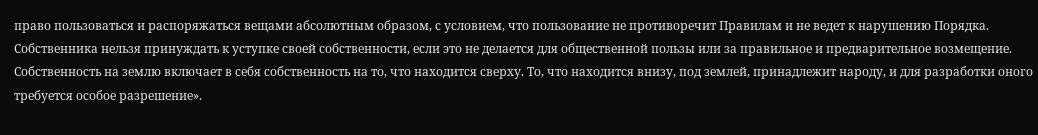право пользоваться и распоряжаться вещами абсолютным образом, с условием, что пользование не противоречит Правилам и не ведет к нарушению Порядка. Собственника нельзя принуждать к уступке своей собственности, если это не делается для общественной пользы или за правильное и предварительное возмещение. Собственность на землю включает в себя собственность на то, что находится сверху. То, что находится внизу, под землей, принадлежит народу, и для разработки оного требуется особое разрешение».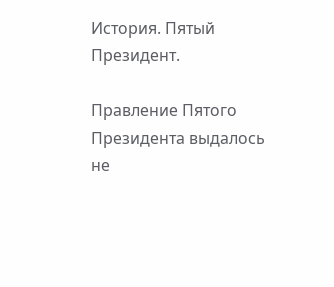История. Пятый Президент.

Правление Пятого Президента выдалось не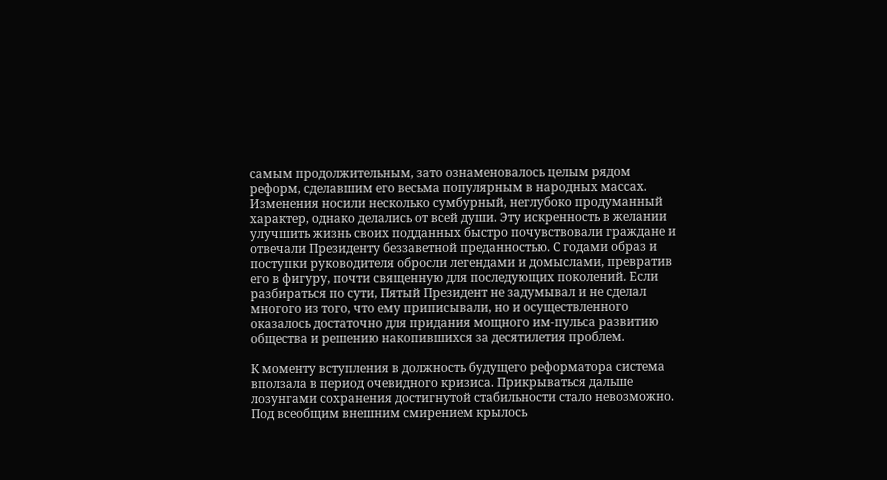самым продолжительным, зато ознаменовалось целым рядом реформ, сделавшим его весьма популярным в народных массах. Изменения носили несколько сумбурный, неглубоко продуманный характер, однако делались от всей души. Эту искренность в желании улучшить жизнь своих подданных быстро почувствовали граждане и отвечали Президенту беззаветной преданностью. С годами образ и поступки руководителя обросли легендами и домыслами, превратив его в фигуру, почти священную для последующих поколений. Если разбираться по сути, Пятый Президент не задумывал и не сделал многого из того, что ему приписывали, но и осуществленного оказалось достаточно для придания мощного им-пульса развитию общества и решению накопившихся за десятилетия проблем.

К моменту вступления в должность будущего реформатора система вползала в период очевидного кризиса. Прикрываться дальше лозунгами сохранения достигнутой стабильности стало невозможно. Под всеобщим внешним смирением крылось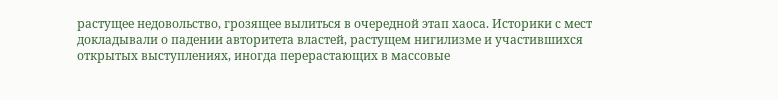растущее недовольство, грозящее вылиться в очередной этап хаоса. Историки с мест докладывали о падении авторитета властей, растущем нигилизме и участившихся открытых выступлениях, иногда перерастающих в массовые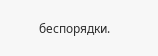беспорядки.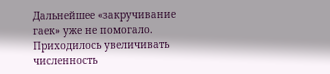Дальнейшее «закручивание гаек» уже не помогало. Приходилось увеличивать численность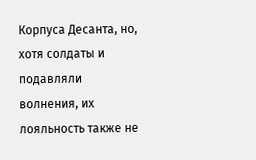Корпуса Десанта, но, хотя солдаты и подавляли волнения, их лояльность также не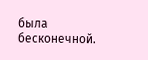была бесконечной.